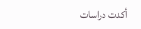أكدت دراسات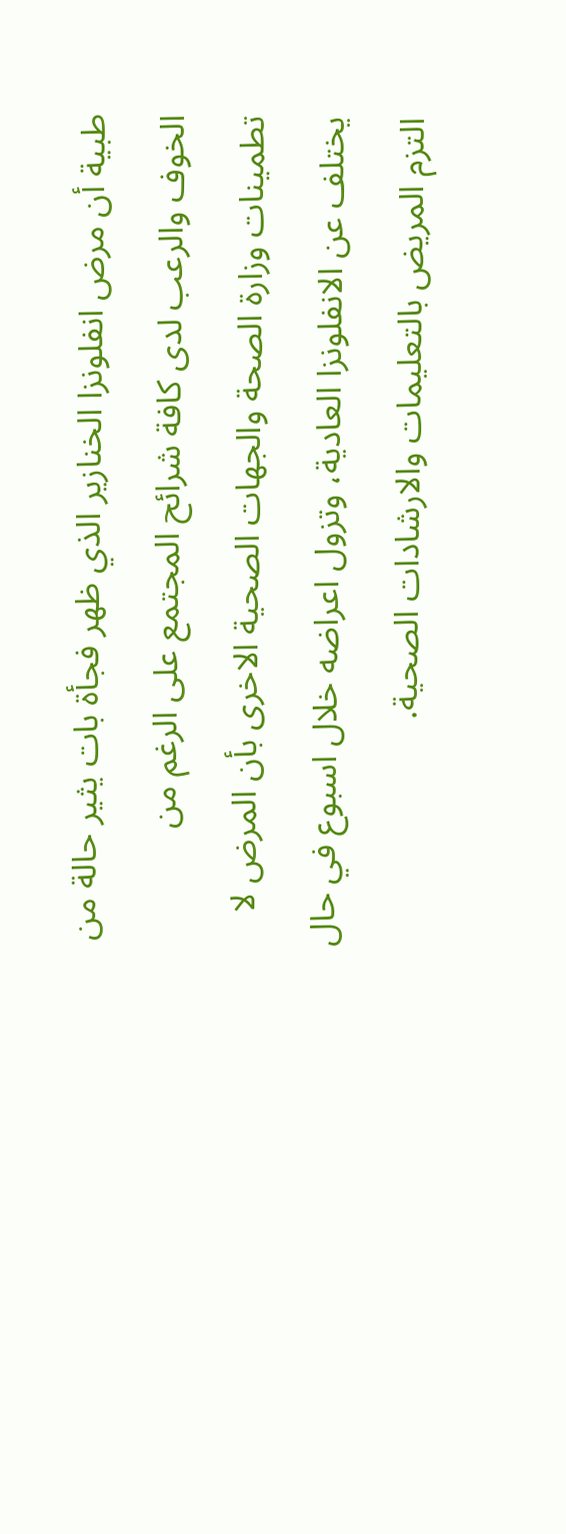طبية أن مرض انفلونزا الخنازير الذي ظهر فجأة بات يثير حالة من الخوف والرعب لدى كافة شرائح المجتمع على الرغم من تطمينات وزارة الصحة والجهات الصحية الاخرى بأن المرض لا يختلف عن الانفلونزا العادية، وتزول اعراضه خلال اسبوع في حال التزم المريض بالتعليمات والارشادات الصحية.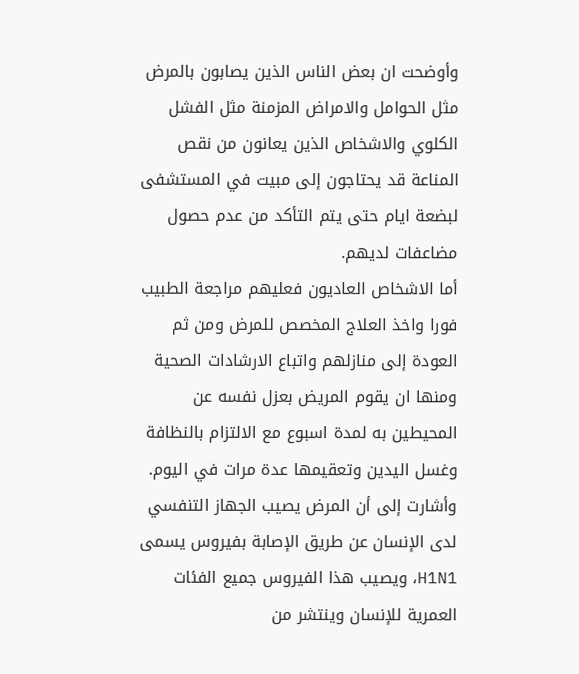وأوضحت ان بعض الناس الذين يصابون بالمرض مثل الحوامل والامراض المزمنة مثل الفشل الكلوي والاشخاص الذين يعانون من نقص المناعة قد يحتاجون إلى مبيت في المستشفى لبضعة ايام حتى يتم التأكد من عدم حصول مضاعفات لديهم.
أما الاشخاص العاديون فعليهم مراجعة الطبيب فورا واخذ العلاج المخصص للمرض ومن ثم العودة إلى منازلهم واتباع الارشادات الصحية ومنها ان يقوم المريض بعزل نفسه عن المحيطين به لمدة اسبوع مع الالتزام بالنظافة وغسل اليدين وتعقيمها عدة مرات في اليوم.
وأشارت إلى أن المرض يصيب الجهاز التنفسي لدى الإنسان عن طريق الإصابة بفيروس يسمى H1N1، ويصيب هذا الفيروس جميع الفئات العمرية للإنسان وينتشر من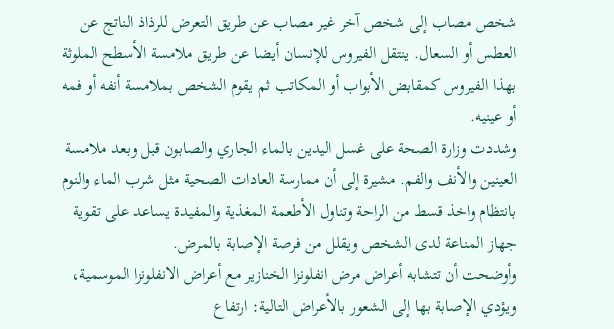شخص مصاب إلى شخص آخر غير مصاب عن طريق التعرض للرذاذ الناتج عن العطس أو السعال. ينتقل الفيروس للإنسان أيضا عن طريق ملامسة الأسطح الملوثة بهذا الفيروس كمقابض الأبواب أو المكاتب ثم يقوم الشخص بملامسة أنفه أو فمه أو عينيه.
وشددت وزارة الصحة على غسل اليدين بالماء الجاري والصابون قبل وبعد ملامسة العينين والأنف والفم. مشيرة إلى أن ممارسة العادات الصحية مثل شرب الماء والنوم بانتظام واخذ قسط من الراحة وتناول الأطعمة المغذية والمفيدة يساعد على تقوية جهاز المناعة لدى الشخص ويقلل من فرصة الإصابة بالمرض.
وأوضحت أن تتشابه أعراض مرض انفلونزا الخنازير مع أعراض الانفلونزا الموسمية، ويؤدي الإصابة بها إلى الشعور بالأعراض التالية: ارتفاع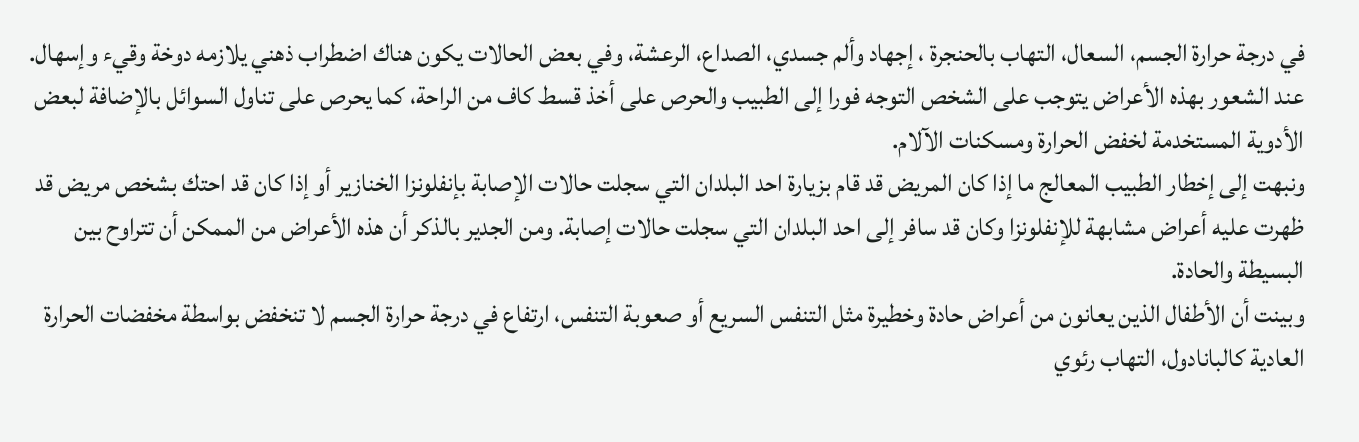في درجة حرارة الجسم، السعال، التهاب بالحنجرة ، إجهاد وألم جسدي، الصداع، الرعشة، وفي بعض الحالات يكون هناك اضطراب ذهني يلازمه دوخة وقيء وإسهال. عند الشعور بهذه الأعراض يتوجب على الشخص التوجه فورا إلى الطبيب والحرص على أخذ قسط كاف من الراحة، كما يحرص على تناول السوائل بالإضافة لبعض الأدوية المستخدمة لخفض الحرارة ومسكنات الآلام.
ونبهت إلى إخطار الطبيب المعالج ما إذا كان المريض قد قام بزيارة احد البلدان التي سجلت حالات الإصابة بإنفلونزا الخنازير أو إذا كان قد احتك بشخص مريض قد ظهرت عليه أعراض مشابهة للإنفلونزا وكان قد سافر إلى احد البلدان التي سجلت حالات إصابة. ومن الجدير بالذكر أن هذه الأعراض من الممكن أن تتراوح بين البسيطة والحادة.
وبينت أن الأطفال الذين يعانون من أعراض حادة وخطيرة مثل التنفس السريع أو صعوبة التنفس، ارتفاع في درجة حرارة الجسم لا تنخفض بواسطة مخفضات الحرارة العادية كالبانادول، التهاب رئوي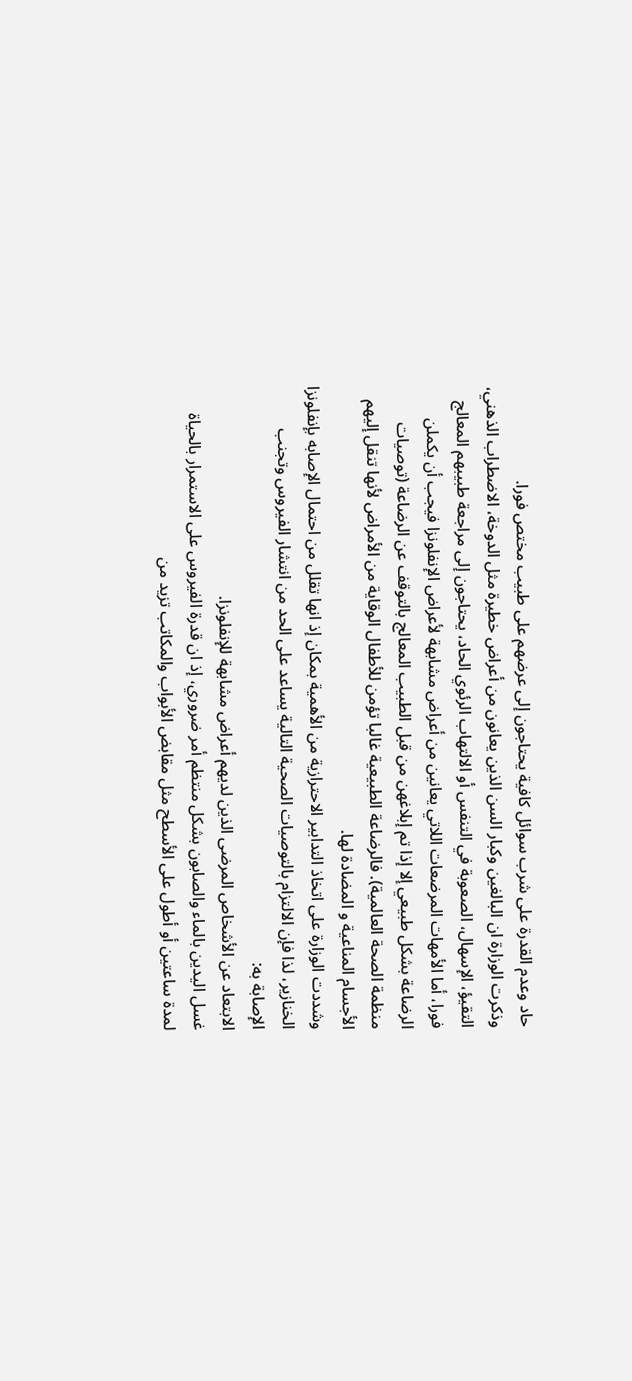حاد وعدم القدرة على شرب سوائل كافية يحتاجون إلى عرضهم على طبيب مختص فورا.
وذكرت الوزارة ان البالغين وكبار السن الذين يعانون من أعراض خطيرة مثل الدوخة، الاضطراب الذهني، التقيؤ، الإسهال، الصعوبة في التنفس أو الالتهاب الرئوي الحاد، يحتاجون إلى مراجعة طبيبهم المعالج فورا، أما الأمهات المرضعات اللاتي يعانين من أعراض مشابهة لأعراض الإنفلونزا فيجب أن يكملن الرضاعة بشكل طبيعي إلا إذا تم إبلاغهن من قبل الطبيب المعالج بالتوقف عن الرضاعة (توصيات منظمة الصحة العالمية). فالرضاعة الطبيعية غالبا تؤمن للأطفال الوقاية من الأمراض لأنها تنقل إليهم الأجسام المناعية و المضادة لها.
وشددت الوزارة على اتخاذ التدابير الاحترازية من الأهمية بمكان إذ انها تقلل من احتمال الإصابه بإنفلونزا الخنازير، لذا فإن الالتزام بالتوصيات الصحية التالية يساعد على الحد من انتشار الفيروس وتجنب الإصابة به:
الابتعاد عن الأشخاص المرضى الذين لديهم أعراض مشابهة للإنفلونزا.
غسل اليدين بالماء والصابون بشكل منتظم أمر ضروري، إذ ان قدرة الفيروس على الاستمرار بالحياة لمدة ساعتين أو أطول على الأسطح مثل مقابض الأبواب والمكاتب تزيد من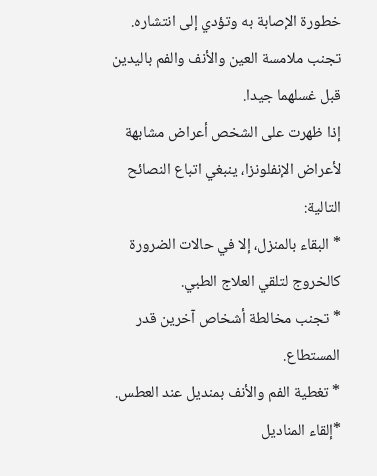خطورة الإصابة به وتؤدي إلى انتشاره.
تجنب ملامسة العين والأنف والفم باليدين قبل غسلهما جيدا.
إذا ظهرت على الشخص أعراض مشابهة لأعراض الإنفلونزا، ينبغي اتباع النصائح التالية:
* البقاء بالمنزل، إلا في حالات الضرورة كالخروج لتلقي العلاج الطبي.
* تجنب مخالطة أشخاص آخرين قدر المستطاع.
* تغطية الفم والأنف بمنديل عند العطس.
*إلقاء المناديل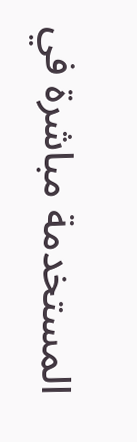المستخدمة مباشرة في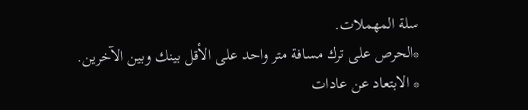سلة المهملات.
*الحرص على ترك مسافة متر واحد على الأقل بينك وبين الآخرين.
* الابتعاد عن عادات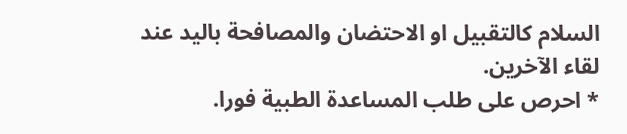السلام كالتقبيل او الاحتضان والمصافحة باليد عند لقاء الآخرين.
* احرص على طلب المساعدة الطبية فورا.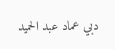دبي عماد عبد الحميد